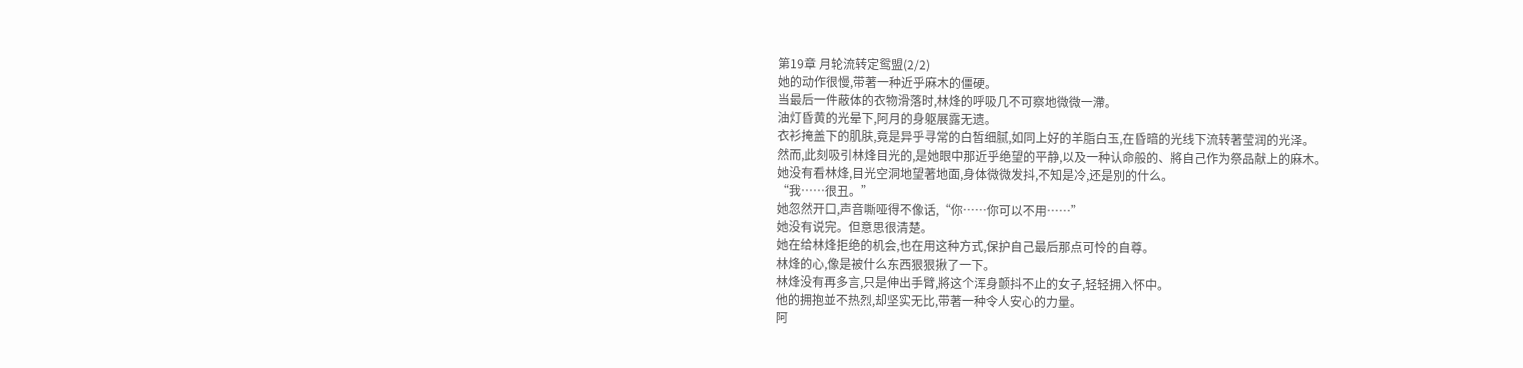第19章 月轮流转定鸳盟(2/2)
她的动作很慢,带著一种近乎麻木的僵硬。
当最后一件蔽体的衣物滑落时,林烽的呼吸几不可察地微微一滯。
油灯昏黄的光晕下,阿月的身躯展露无遗。
衣衫掩盖下的肌肤,竟是异乎寻常的白皙细腻,如同上好的羊脂白玉,在昏暗的光线下流转著莹润的光泽。
然而,此刻吸引林烽目光的,是她眼中那近乎绝望的平静,以及一种认命般的、將自己作为祭品献上的麻木。
她没有看林烽,目光空洞地望著地面,身体微微发抖,不知是冷,还是別的什么。
“我……很丑。”
她忽然开口,声音嘶哑得不像话,“你……你可以不用……”
她没有说完。但意思很清楚。
她在给林烽拒绝的机会,也在用这种方式,保护自己最后那点可怜的自尊。
林烽的心,像是被什么东西狠狠揪了一下。
林烽没有再多言,只是伸出手臂,將这个浑身颤抖不止的女子,轻轻拥入怀中。
他的拥抱並不热烈,却坚实无比,带著一种令人安心的力量。
阿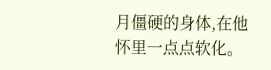月僵硬的身体,在他怀里一点点软化。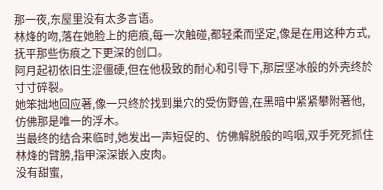那一夜,东屋里没有太多言语。
林烽的吻,落在她脸上的疤痕,每一次触碰,都轻柔而坚定,像是在用这种方式,抚平那些伤痕之下更深的创口。
阿月起初依旧生涩僵硬,但在他极致的耐心和引导下,那层坚冰般的外壳终於寸寸碎裂。
她笨拙地回应著,像一只终於找到巢穴的受伤野兽,在黑暗中紧紧攀附著他,仿佛那是唯一的浮木。
当最终的结合来临时,她发出一声短促的、仿佛解脱般的呜咽,双手死死抓住林烽的臂膀,指甲深深嵌入皮肉。
没有甜蜜,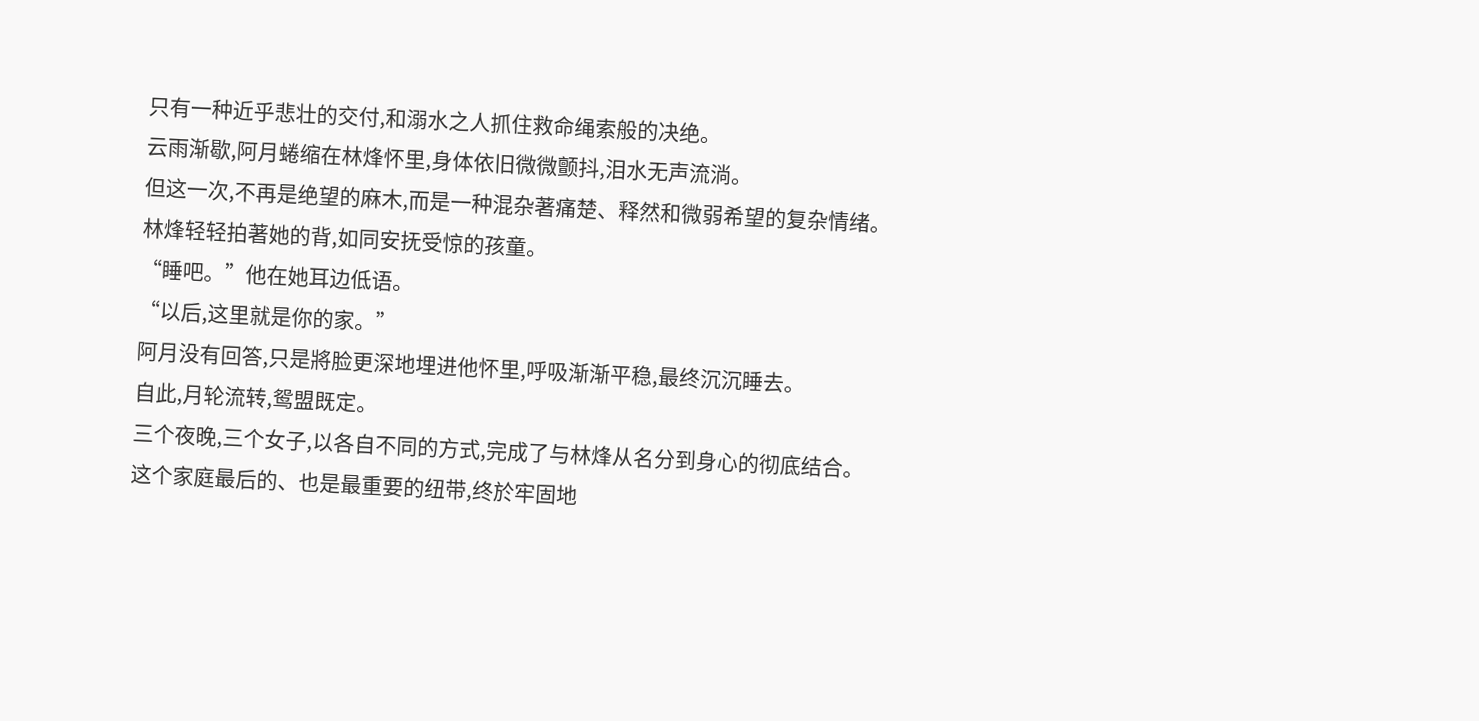只有一种近乎悲壮的交付,和溺水之人抓住救命绳索般的决绝。
云雨渐歇,阿月蜷缩在林烽怀里,身体依旧微微颤抖,泪水无声流淌。
但这一次,不再是绝望的麻木,而是一种混杂著痛楚、释然和微弱希望的复杂情绪。
林烽轻轻拍著她的背,如同安抚受惊的孩童。
“睡吧。”他在她耳边低语。
“以后,这里就是你的家。”
阿月没有回答,只是將脸更深地埋进他怀里,呼吸渐渐平稳,最终沉沉睡去。
自此,月轮流转,鸳盟既定。
三个夜晚,三个女子,以各自不同的方式,完成了与林烽从名分到身心的彻底结合。
这个家庭最后的、也是最重要的纽带,终於牢固地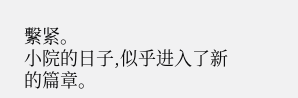繫紧。
小院的日子,似乎进入了新的篇章。